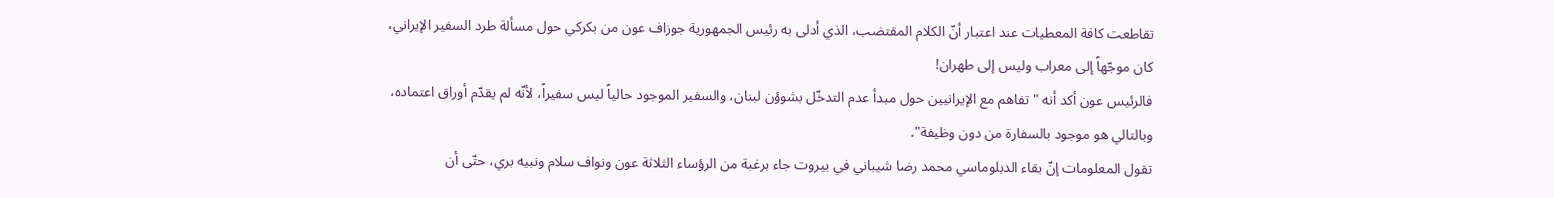تقاطعت كافة المعطيات عند اعتبار أنّ الكلام المقتضب، الذي أدلى به رئيس الجمهورية جوزاف عون من بكركي حول مسألة طرد السفير الإيراني، كان موجّهاً إلى معراب وليس إلى طهران!
فالرئيس عون أكد أنه "تفاهم مع الإيرانيين حول مبدأ عدم التدخّل بشوؤن لبنان، والسفير الموجود حالياً ليس سفيراً، لأنّه لم يقدّم أوراق اعتماده، وبالتالي هو موجود بالسفارة من دون وظيفة".
تقول المعلومات إنّ بقاء الدبلوماسي محمد رضا شيباني في بيروت جاء برغبة من الرؤساء الثلاثة عون ونواف سلام ونبيه بري، حتّى أن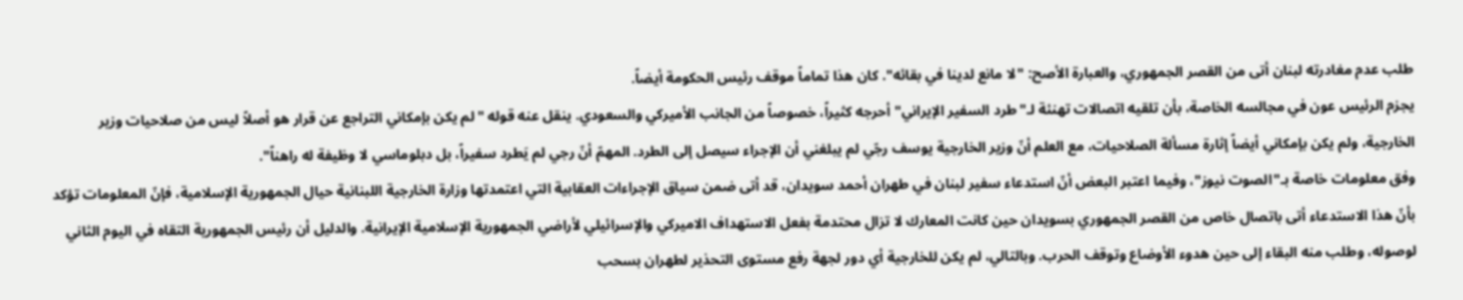طلب عدم مغادرته لبنان أتى من القصر الجمهوري، والعبارة الأصح: "لا مانع لدينا في بقائه". كان هذا تماماً موقف رئيس الحكومة أيضاً.
يجزم الرئيس عون في مجالسه الخاصة، بأن تلقيه اتصالات تهنئة لـ"طرد السفير الإيراني" أحرجه كثيراً، خصوصاً من الجانب الأميركي والسعودي. ينقل عنه قوله "لم يكن بإمكاني التراجع عن قرار هو أصلاً ليس من صلاحيات وزير الخارجية، ولم يكن بإمكاني أيضاً إثارة مسألة الصلاحيات، مع العلم أنّ وزير الخارجية يوسف رجّي لم يبلغني أن الإجراء سيصل إلى الطرد. المهمّ أنّ رجي لم يَطرد سفيراً، بل دبلوماسي لا وظيفة له راهناً".
وفق معلومات خاصة بـ"الصوت نيوز"، وفيما اعتبر البعض أنّ استدعاء سفير لبنان في طهران أحمد سويدان، قد أتى ضمن سياق الإجراءات العقابية التي اعتمدتها وزارة الخارجية اللبنانية حيال الجمهورية الإسلامية، فإنّ المعلومات تؤكد بأنّ هذا الاستدعاء أتى باتصال خاص من القصر الجمهوري بسويدان حين كانت المعارك لا تزال محتدمة بفعل الاستهداف الاميركي والإسرائيلي لأراضي الجمهورية الإسلامية الإيرانية. والدليل أن رئيس الجمهورية التقاه في اليوم الثاني لوصوله، وطلب منه البقاء إلى حين هدوء الأوضاع وتوقف الحرب. وبالتالي، لم يكن للخارجية أي دور لجهة رفع مستوى التحذير لطهران بسحب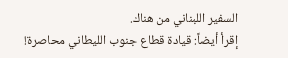السفير اللبناني من هناك.
إقرأ أيضاً: قيادة قطاع جنوب الليطاني محاصرة!